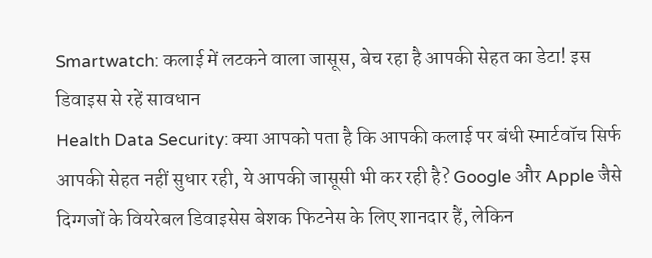Smartwatch: कलाई में लटकने वाला जासूस, बेच रहा है आपकी सेहत का डेटा! इस डिवाइस से रहें सावधान
Health Data Security: क्या आपको पता है कि आपकी कलाई पर बंधी स्मार्टवॉच सिर्फ आपकी सेहत नहीं सुधार रही, ये आपकी जासूसी भी कर रही है? Google और Apple जैसे दिग्गजों के वियरेबल डिवाइसेस बेशक फिटनेस के लिए शानदार हैं, लेकिन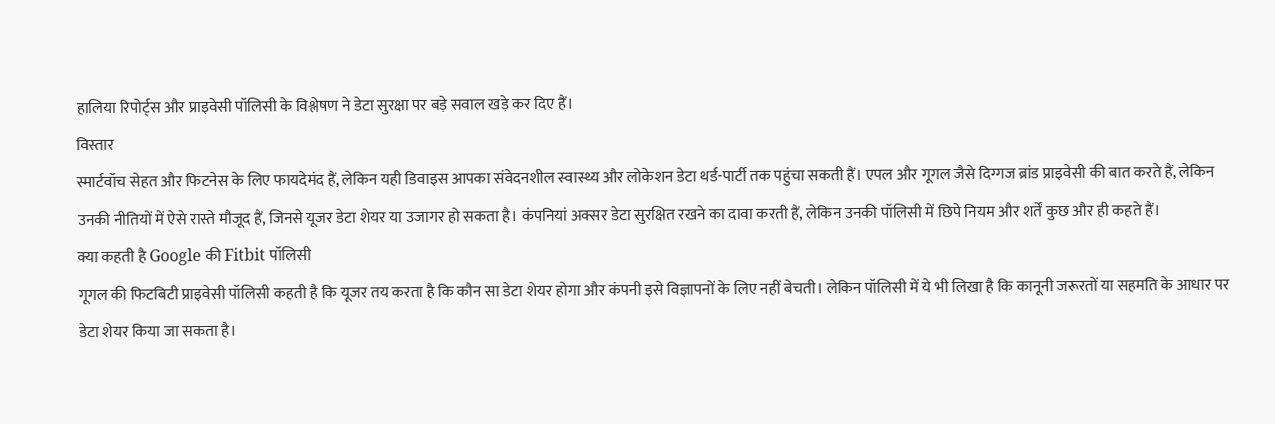हालिया रिपोर्ट्स और प्राइवेसी पॉलिसी के विश्लेषण ने डेटा सुरक्षा पर बड़े सवाल खड़े कर दिए हैं।
विस्तार
स्मार्टवॉच सेहत और फिटनेस के लिए फायदेमंद हैं, लेकिन यही डिवाइस आपका संवेदनशील स्वास्थ्य और लोकेशन डेटा थर्ड-पार्टी तक पहुंचा सकती हैं। एपल और गूगल जैसे दिग्गज ब्रांड प्राइवेसी की बात करते हैं, लेकिन उनकी नीतियों में ऐसे रास्ते मौजूद हैं, जिनसे यूजर डेटा शेयर या उजागर हो सकता है। कंपनियां अक्सर डेटा सुरक्षित रखने का दावा करती हैं, लेकिन उनकी पॉलिसी में छिपे नियम और शर्तें कुछ और ही कहते हैं।
क्या कहती है Google की Fitbit पॉलिसी
गूगल की फिटबिटी प्राइवेसी पॉलिसी कहती है कि यूजर तय करता है कि कौन सा डेटा शेयर होगा और कंपनी इसे विज्ञापनों के लिए नहीं बेचती। लेकिन पॉलिसी में ये भी लिखा है कि कानूनी जरूरतों या सहमति के आधार पर डेटा शेयर किया जा सकता है।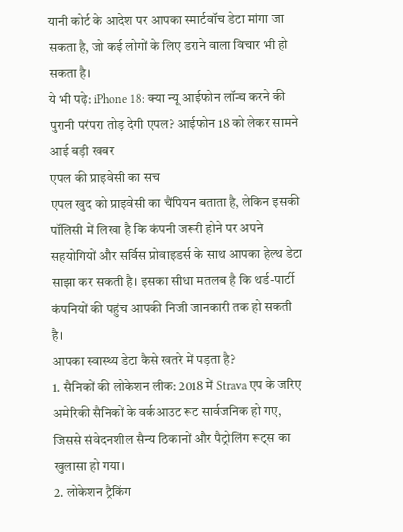यानी कोर्ट के आदेश पर आपका स्मार्टवॉच डेटा मांगा जा सकता है, जो कई लोगों के लिए डराने वाला विचार भी हो सकता है।
ये भी पढ़े: iPhone 18: क्या न्यू आईफोन लॉन्च करने की पुरानी परंपरा तोड़ देगी एपल? आईफोन 18 को लेकर सामने आई बड़ी खबर
एपल की प्राइवेसी का सच
एपल खुद को प्राइवेसी का चैंपियन बताता है, लेकिन इसकी पॉलिसी में लिखा है कि कंपनी जरूरी होने पर अपने सहयोगियों और सर्विस प्रोवाइडर्स के साथ आपका हेल्थ डेटा साझा कर सकती है। इसका सीधा मतलब है कि थर्ड-पार्टी कंपनियों की पहुंच आपकी निजी जानकारी तक हो सकती है।
आपका स्वास्थ्य डेटा कैसे खतरे में पड़ता है?
1. सैनिकों की लोकेशन लीक: 2018 में Strava एप के जरिए अमेरिकी सैनिकों के वर्कआउट रूट सार्वजनिक हो गए, जिससे संवेदनशील सैन्य ठिकानों और पैट्रोलिंग रूट्स का खुलासा हो गया।
2. लोकेशन ट्रैकिंग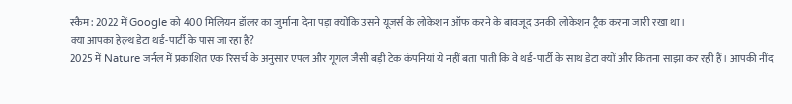स्कैम: 2022 में Google को 400 मिलियन डॉलर का जुर्माना देना पड़ा क्योंकि उसने यूजर्स के लोकेशन ऑफ करने के बावजूद उनकी लोकेशन ट्रैक करना जारी रखा था।
क्या आपका हेल्थ डेटा थर्ड-पार्टी के पास जा रहा है?
2025 में Nature जर्नल में प्रकाशित एक रिसर्च के अनुसार एपल और गूगल जैसी बड़ी टेक कंपनियां ये नहीं बता पाती कि वे थर्ड-पार्टी के साथ डेटा क्यों और कितना साझा कर रही हैं। आपकी नींद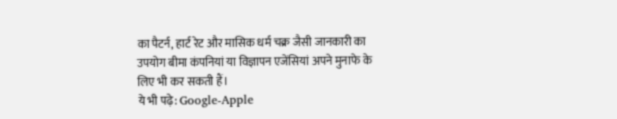का पैटर्न, हार्ट रेट और मासिक धर्म चक्र जैसी जानकारी का उपयोग बीमा कंपनियां या विज्ञापन एजेंसियां अपने मुनाफे के लिए भी कर सकती हैं।
ये भी पढ़े: Google-Apple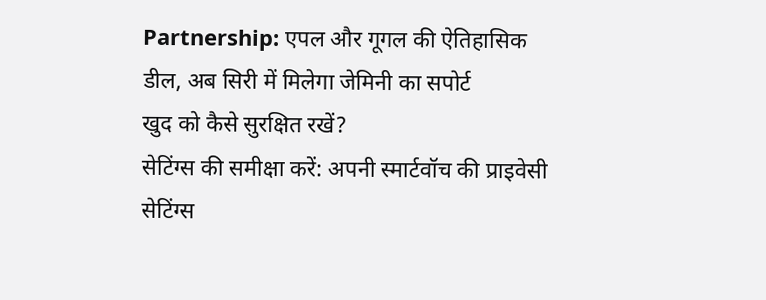Partnership: एपल और गूगल की ऐतिहासिक डील, अब सिरी में मिलेगा जेमिनी का सपोर्ट
खुद को कैसे सुरक्षित रखें?
सेटिंग्स की समीक्षा करें: अपनी स्मार्टवॉच की प्राइवेसी सेटिंग्स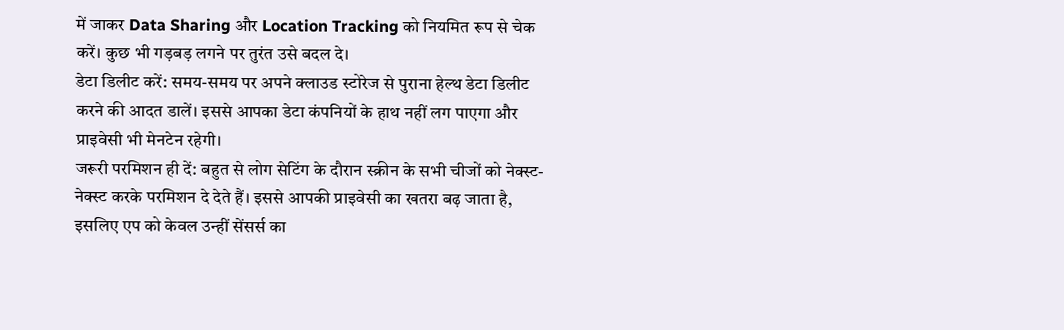में जाकर Data Sharing और Location Tracking को नियमित रूप से चेक करें। कुछ भी गड़बड़ लगने पर तुरंत उसे बदल दे।
डेटा डिलीट करें: समय-समय पर अपने क्लाउड स्टोरेज से पुराना हेल्थ डेटा डिलीट करने की आदत डालें। इससे आपका डेटा कंपनियों के हाथ नहीं लग पाएगा और प्राइवेसी भी मेनटेन रहेगी।
जरूरी परमिशन ही दें: बहुत से लोग सेटिंग के दौरान स्क्रीन के सभी चीजों को नेक्स्ट-नेक्स्ट करके परमिशन दे देते हैं। इससे आपकी प्राइवेसी का खतरा बढ़ जाता है, इसलिए एप को केवल उन्हीं सेंसर्स का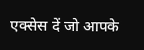एक्सेस दें जो आपके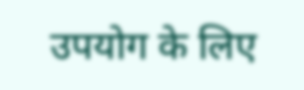उपयोग के लिए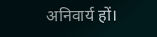अनिवार्य हों।